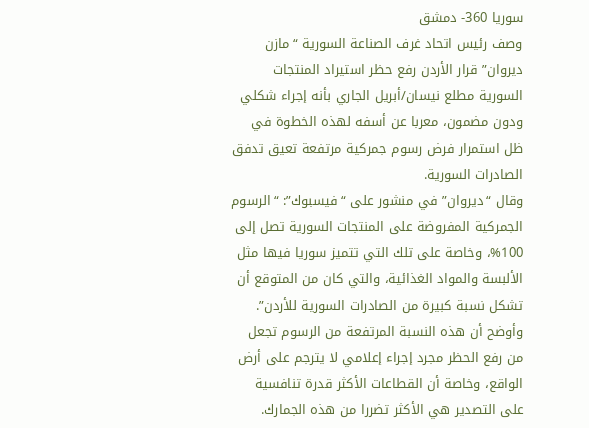سوريا 360- دمشق
وصف رئيس اتحاد غرف الصناعة السورية “مازن ديروان” قرار الأردن رفع حظر استيراد المنتجات السورية مطلع نيسان/أبريل الجاري بأنه إجراء شكلي ودون مضمون، معربا عن أسفه لهذه الخطوة في ظل استمرار فرض رسوم جمركية مرتفعة تعيق تدفق الصادرات السورية.
وقال “ديروان” في منشور على “فيسبوك”: “الرسوم الجمركية المفروضة على المنتجات السورية تصل إلى 100%، وخاصة على تلك التي تتميز سوريا فيها مثل الألبسة والمواد الغذائية، والتي كان من المتوقع أن تشكل نسبة كبيرة من الصادرات السورية للأردن”.
وأوضح أن هذه النسبة المرتفعة من الرسوم تجعل من رفع الحظر مجرد إجراء إعلامي لا يترجم على أرض الواقع، وخاصة أن القطاعات الأكثر قدرة تنافسية على التصدير هي الأكثر تضررا من هذه الجمارك.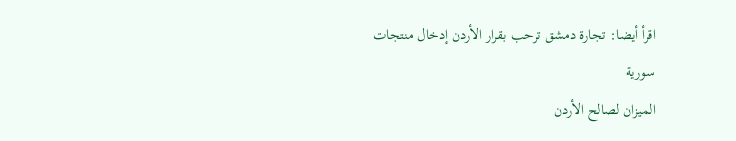اقرأ أيضا: تجارة دمشق ترحب بقرار الأردن إدخال منتجات سورية
الميزان لصالح الأردن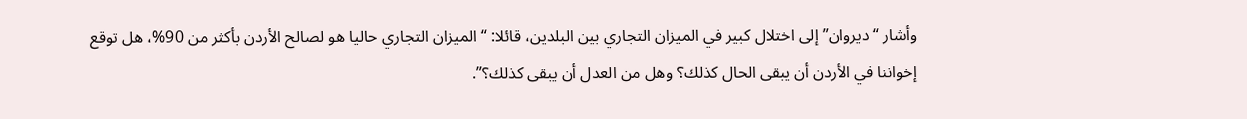وأشار “ديروان” إلى اختلال كبير في الميزان التجاري بين البلدين، قائلا: “الميزان التجاري حاليا هو لصالح الأردن بأكثر من 90%، هل توقع إخواننا في الأردن أن يبقى الحال كذلك؟ وهل من العدل أن يبقى كذلك؟”.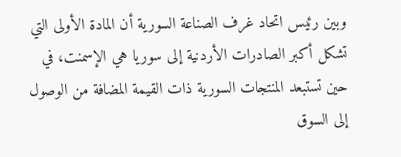وبين رئيس اتحاد غرف الصناعة السورية أن المادة الأولى التي تشكل أكبر الصادرات الأردنية إلى سوريا هي الإسمنت، في حين تستبعد المنتجات السورية ذات القيمة المضافة من الوصول إلى السوق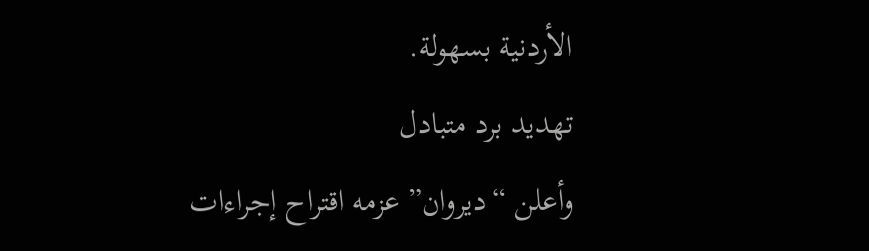الأردنية بسهولة.
تهديد برد متبادل
وأعلن “ديروان” عزمه اقتراح إجراءات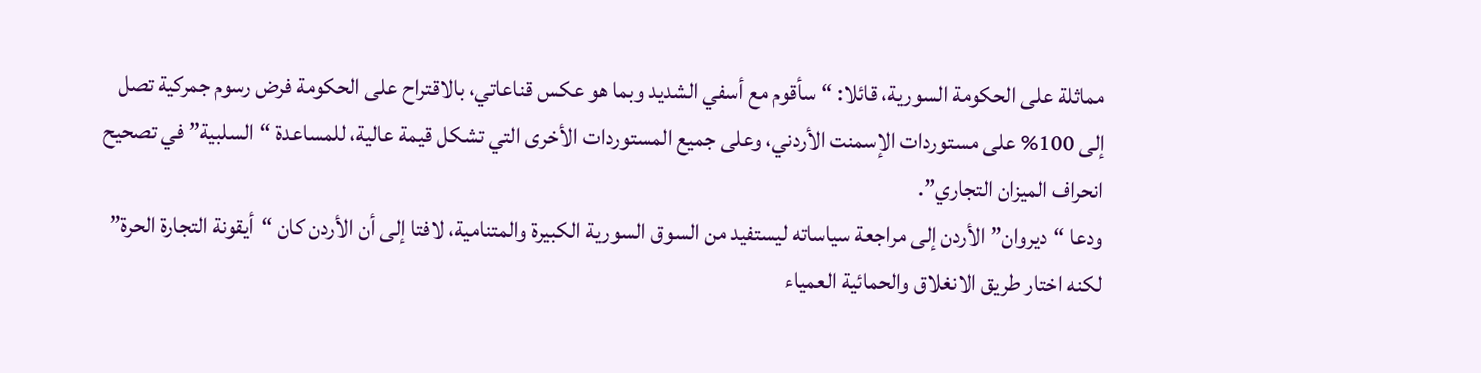مماثلة على الحكومة السورية، قائلا: “سأقوم مع أسفي الشديد وبما هو عكس قناعاتي، بالاقتراح على الحكومة فرض رسوم جمركية تصل إلى 100% على مستوردات الإسمنت الأردني، وعلى جميع المستوردات الأخرى التي تشكل قيمة عالية، للمساعدة “السلبية” في تصحيح انحراف الميزان التجاري”.
ودعا “ديروان” الأردن إلى مراجعة سياساته ليستفيد من السوق السورية الكبيرة والمتنامية، لافتا إلى أن الأردن كان “أيقونة التجارة الحرة” لكنه اختار طريق الانغلاق والحمائية العمياء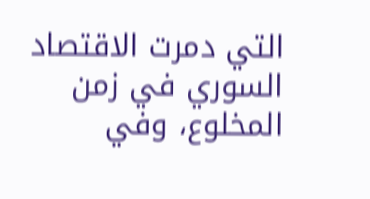التي دمرت الاقتصاد السوري في زمن المخلوع، وفي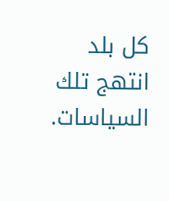كل بلد انتهج تلك السياسات.